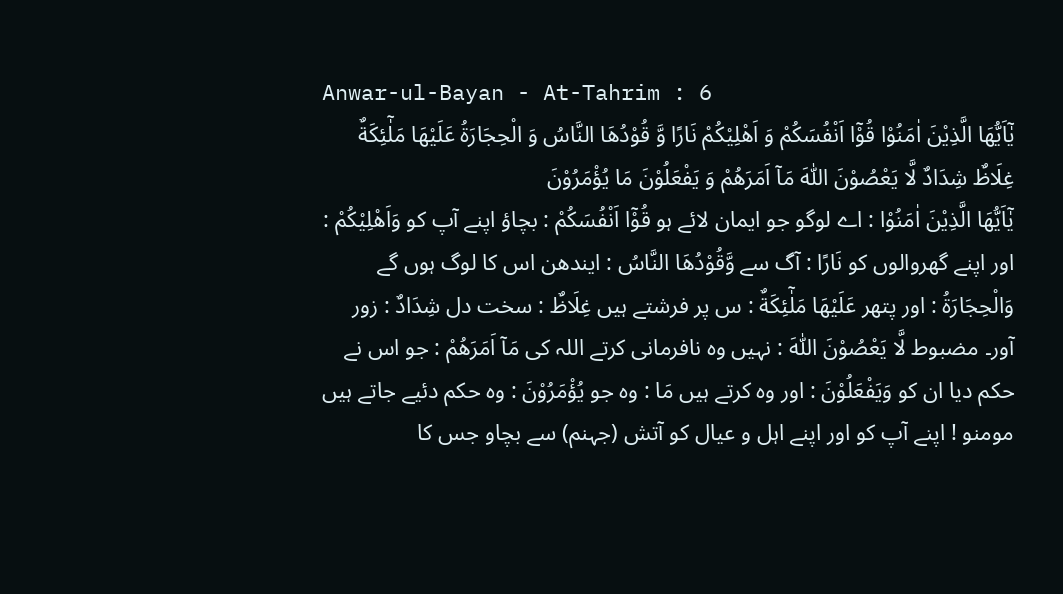Anwar-ul-Bayan - At-Tahrim : 6
یٰۤاَیُّهَا الَّذِیْنَ اٰمَنُوْا قُوْۤا اَنْفُسَكُمْ وَ اَهْلِیْكُمْ نَارًا وَّ قُوْدُهَا النَّاسُ وَ الْحِجَارَةُ عَلَیْهَا مَلٰٓئِكَةٌ غِلَاظٌ شِدَادٌ لَّا یَعْصُوْنَ اللّٰهَ مَاۤ اَمَرَهُمْ وَ یَفْعَلُوْنَ مَا یُؤْمَرُوْنَ
يٰٓاَيُّهَا الَّذِيْنَ اٰمَنُوْا : اے لوگو جو ایمان لائے ہو قُوْٓا اَنْفُسَكُمْ : بچاؤ اپنے آپ کو وَاَهْلِيْكُمْ : اور اپنے گھروالوں کو نَارًا : آگ سے وَّقُوْدُهَا النَّاسُ : ایندھن اس کا لوگ ہوں گے وَالْحِجَارَةُ : اور پتھر عَلَيْهَا مَلٰٓئِكَةٌ : س پر فرشتے ہیں غِلَاظٌ : سخت دل شِدَادٌ : زور آور۔ مضبوط لَّا يَعْصُوْنَ اللّٰهَ : نہیں وہ نافرمانی کرتے اللہ کی مَآ اَمَرَهُمْ : جو اس نے حکم دیا ان کو وَيَفْعَلُوْنَ : اور وہ کرتے ہیں مَا : وہ جو يُؤْمَرُوْنَ : وہ حکم دئیے جاتے ہیں
مومنو ! اپنے آپ کو اور اپنے اہل و عیال کو آتش (جہنم) سے بچاو جس کا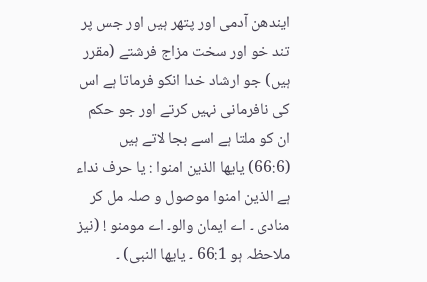ایندھن آدمی اور پتھر ہیں اور جس پر تند خو اور سخت مزاج فرشتے (مقرر ہیں) جو ارشاد خدا انکو فرماتا ہے اس کی نافرمانی نہیں کرتے اور جو حکم ان کو ملتا ہے اسے بجا لاتے ہیں
(66:6) یایھا الذین امنوا : یا حرف نداء ہے الذین امنوا موصول و صلہ مل کر منادی ۔ اے ایمان والو۔ اے مومنو ! (نیز ملاحظہ ہو 66:1 ۔ یایھا النبی) ۔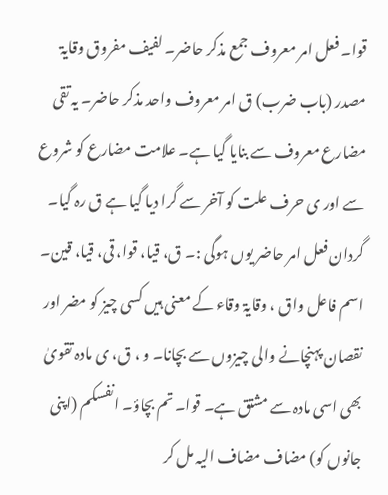قوا۔ فعل امر معروف جمع مذکر حاضر۔ لفیف مفروق وقایۃ مصدر (باب ضرب) ق امر معروف واحد مذکر حاضر۔ یہ تقی مضارع معروف سے بنایا گیا ہے۔ علامت مضارع کو شروع سے اور ی حرف علت کو آخر سے گرا دیا گیا ہے ق رہ گیا۔ گردان فعل امر حاضر یوں ہوگی :۔ ق، قیا، قوا، قی، قیا، قین۔ اسم فاعل واق ، وقایۃ وقاء کے معنی ہیں کسی چیز کو مضر اور نقصان پہنچانے والی چیزوں سے بچانا۔ و ، ق، ی مادہ تقویٰ بھی اسی مادہ سے مشتق ہے۔ قوا۔ تم بچاؤ۔ انفسکم (اپنی جانوں کو) مضاف مضاف الیہ مل کر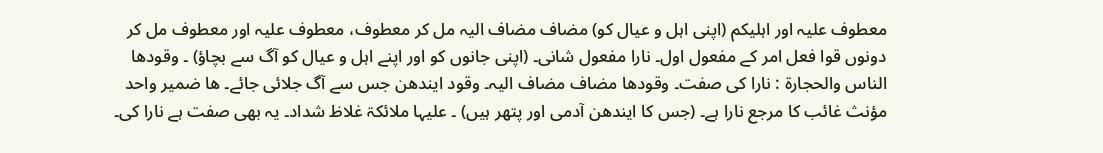معطوف علیہ اور اہلیکم (اپنی اہل و عیال کو) مضاف مضاف الیہ مل کر معطوف، معطوف علیہ اور معطوف مل کر دونوں قوا فعل امر کے مفعول اول۔ نارا مفعول شانی۔ (اپنی جانوں کو اور اپنے اہل و عیال کو آگ سے بچاؤ) ۔ وقودھا الناس والحجارۃ : نارا کی صفت۔ وقودھا مضاف مضاف الیہ۔ وقود ایندھن جس سے آگ جلائی جائے۔ ھا ضمیر واحد مؤنث غائب کا مرجع نارا ہے۔ (جس کا ایندھن آدمی اور پتھر ہیں) ۔ علیہا ملائکۃ غلاظ شداد۔ یہ بھی صفت ہے نارا کی۔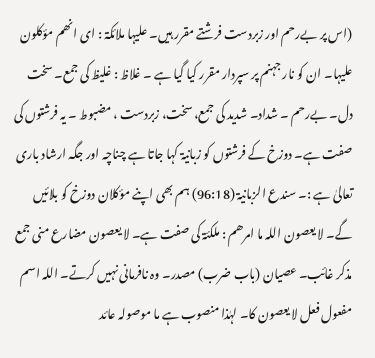(اس پر بےرحم اور زبردست فرشتے مقرر ہیں۔ علیہا ملائکۃ : ای انھم مؤکلون علیہا۔ ان کو نار جہنم پر سپردار مقرر کیا گیا ہے ۔ غلاظ : غلیظ کی جمع۔ سخت دل۔ بےرحم ۔ شداد۔ شدید کی جمع، سخت، زبردست ، مضبوط ۔ یہ فرشتوں کی صفت ہے۔ دوزخ کے فرشتوں کو زبانیۃ کہا جاتا ہے چناچہ اور جگہ ارشاد باری تعالیٰ ہے :۔ سندع الزبانیۃ (96:18) ہم بھی اپنے مؤکلان دوزخ کو بلائیں گے۔ لا یعصون اللہ ما امرھم : ملکئۃ کی صفت ہے۔ لا یعصون مضارع منی جمع مذکر غائب۔ عصیان (باب ضرب) مصدر۔ وہ نافرمانی نہیں کرتے۔ اللہ اسم مفعول فعل لا یعصون کا۔ لہٰذا منصوب ہے ما موصولہ عائد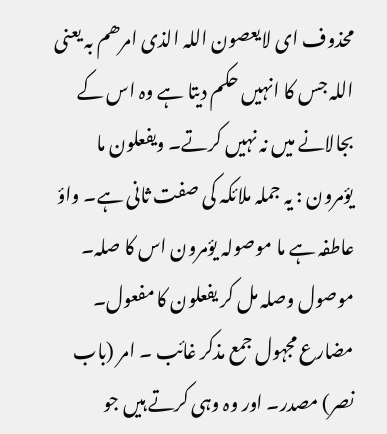محذوف ای لایعصون اللہ الذی امرھم بہ یعنی اللہ جس کا انہیں حکم دیتا ہے وہ اس کے بجالانے میں نہ نہیں کرتے۔ ویفعلون ما یؤمرون : یہ جملہ ملائکہ کی صفت ثانی ہے۔ واؤ عاطفہ ہے ما موصولہ یؤمرون اس کا صلہ۔ موصول وصلہ مل کر یفعلون کا مفعول۔ مضارع مجہول جمع مذکر غائب ۔ امر (باب نصر) مصدر۔ اور وہ وہی کرتے ہیں جو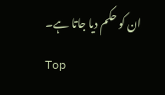ان کو حکم دیا جاتا ہے۔
Top